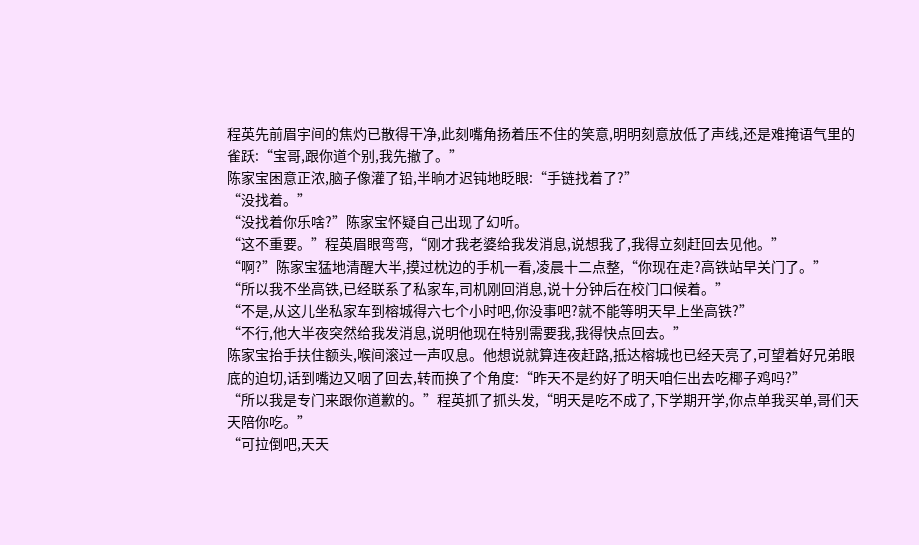程英先前眉宇间的焦灼已散得干净,此刻嘴角扬着压不住的笑意,明明刻意放低了声线,还是难掩语气里的雀跃:“宝哥,跟你道个别,我先撤了。”
陈家宝困意正浓,脑子像灌了铅,半晌才迟钝地眨眼:“手链找着了?”
“没找着。”
“没找着你乐啥?”陈家宝怀疑自己出现了幻听。
“这不重要。”程英眉眼弯弯,“刚才我老婆给我发消息,说想我了,我得立刻赶回去见他。”
“啊?”陈家宝猛地清醒大半,摸过枕边的手机一看,凌晨十二点整,“你现在走?高铁站早关门了。”
“所以我不坐高铁,已经联系了私家车,司机刚回消息,说十分钟后在校门口候着。”
“不是,从这儿坐私家车到榕城得六七个小时吧,你没事吧?就不能等明天早上坐高铁?”
“不行,他大半夜突然给我发消息,说明他现在特别需要我,我得快点回去。”
陈家宝抬手扶住额头,喉间滚过一声叹息。他想说就算连夜赶路,抵达榕城也已经天亮了,可望着好兄弟眼底的迫切,话到嘴边又咽了回去,转而换了个角度:“昨天不是约好了明天咱仨出去吃椰子鸡吗?”
“所以我是专门来跟你道歉的。”程英抓了抓头发,“明天是吃不成了,下学期开学,你点单我买单,哥们天天陪你吃。”
“可拉倒吧,天天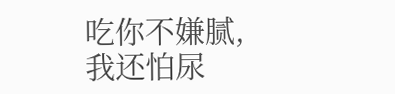吃你不嫌腻,我还怕尿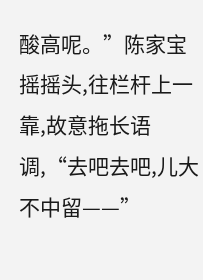酸高呢。”陈家宝摇摇头,往栏杆上一靠,故意拖长语调,“去吧去吧,儿大不中留——”